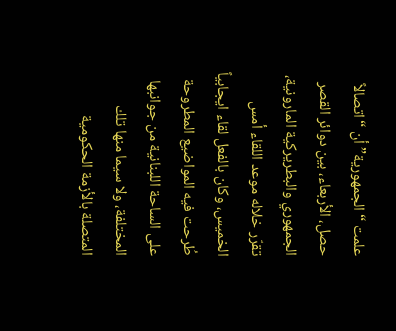علمت “الجمهورية” أن “اتصالاً حصل، الأربعاء، بين دوائر القصر الجمهوري والبطريركية المارونية، تقرّر خلاله موعد اللقاء أمس الخميس، وكان بالفعل لقاء ايجابياً طُرحت فيه المواضيع المطروحة على الساحة اللبنانية من جوانبها المختلفة، ولا سيما منها تلك المتصلة بالأزمة الحكومية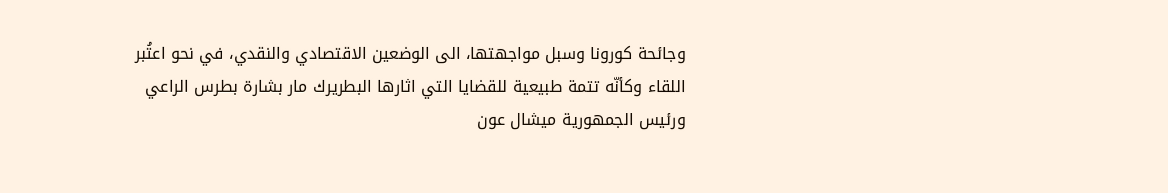وجائحة كورونا وسبل مواجهتها، الى الوضعين الاقتصادي والنقدي، في نحو اعتُبر اللقاء وكأنّه تتمة طبيعية للقضايا التي اثارها البطريرك مار بشارة بطرس الراعي ورئيس الجمهورية ميشال عون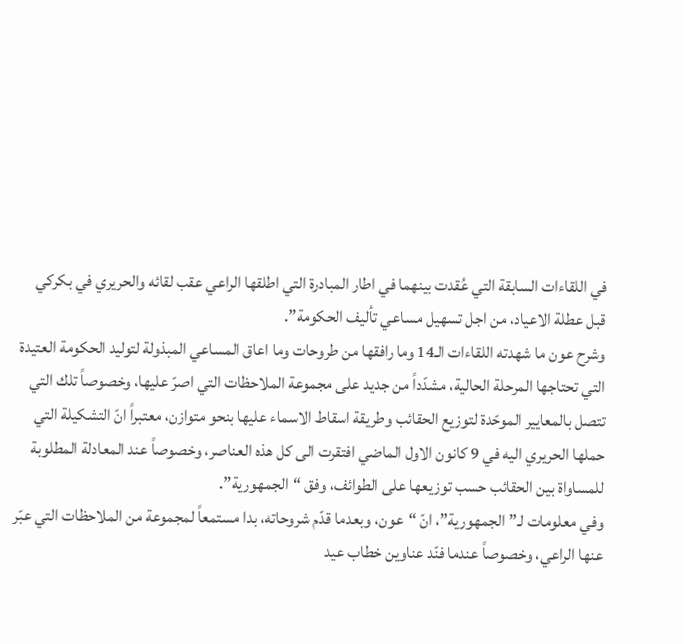في اللقاءات السابقة التي عُقدت بينهما في اطار المبادرة التي اطلقها الراعي عقب لقائه والحريري في بكركي قبل عطلة الاعياد، من اجل تسهيل مساعي تأليف الحكومة”.
وشرح عون ما شهدته اللقاءات الـ14 وما رافقها من طروحات وما اعاق المساعي المبذولة لتوليد الحكومة العتيدة التي تحتاجها المرحلة الحالية، مشدّداً من جديد على مجموعة الملاحظات التي اصرّ عليها، وخصوصاً تلك التي تتصل بالمعايير الموحّدة لتوزيع الحقائب وطريقة اسقاط الاسماء عليها بنحو متوازن، معتبراً انّ التشكيلة التي حملها الحريري اليه في 9 كانون الاول الماضي افتقرت الى كل هذه العناصر، وخصوصاً عند المعادلة المطلوبة للمساواة بين الحقائب حسب توزيعها على الطوائف، وفق “الجمهورية”.
وفي معلومات لـ”الجمهورية”، انّ “عون، وبعدما قدّم شروحاته، بدا مستمعاً لمجموعة من الملاحظات التي عبّر عنها الراعي، وخصوصاً عندما فنّد عناوين خطاب عيد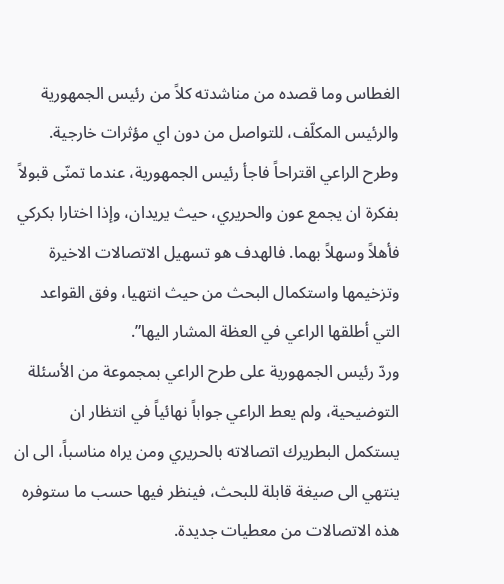الغطاس وما قصده من مناشدته كلاً من رئيس الجمهورية والرئيس المكلّف، للتواصل من دون اي مؤثرات خارجية. وطرح الراعي اقتراحاً فاجأ رئيس الجمهورية، عندما تمنّى قبولاً بفكرة ان يجمع عون والحريري، حيث يريدان، وإذا اختارا بكركي فأهلاً وسهلاً بهما. فالهدف هو تسهيل الاتصالات الاخيرة وتزخيمها واستكمال البحث من حيث انتهيا، وفق القواعد التي أطلقها الراعي في العظة المشار اليها”.
وردّ رئيس الجمهورية على طرح الراعي بمجموعة من الأسئلة التوضيحية، ولم يعط الراعي جواباً نهائياً في انتظار ان يستكمل البطريرك اتصالاته بالحريري ومن يراه مناسباً، الى ان ينتهي الى صيغة قابلة للبحث، فينظر فيها حسب ما ستوفره هذه الاتصالات من معطيات جديدة.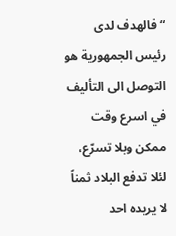“فالهدف لدى رئيس الجمهورية هو التوصل الى التأليف في اسرع وقت ممكن وبلا تسرّع، لئلا تدفع البلاد ثمناً لا يريده احد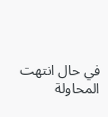في حال انتهت المحاولة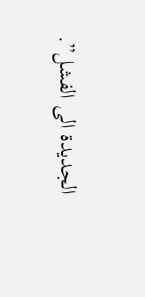الجديدة الى الفشل”.